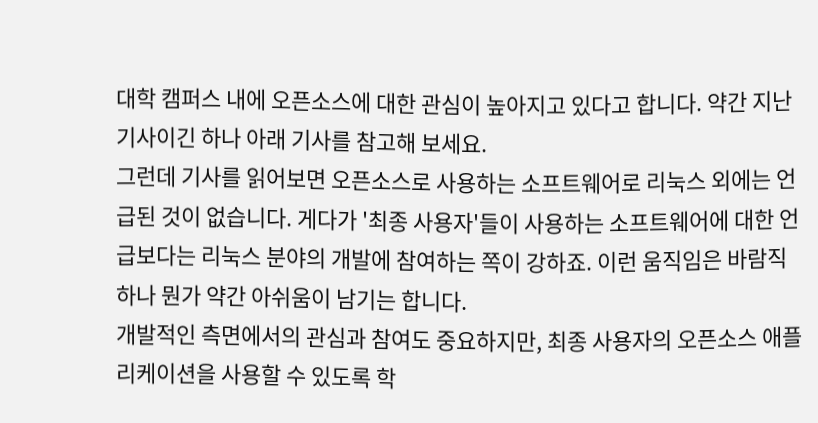대학 캠퍼스 내에 오픈소스에 대한 관심이 높아지고 있다고 합니다. 약간 지난 기사이긴 하나 아래 기사를 참고해 보세요.
그런데 기사를 읽어보면 오픈소스로 사용하는 소프트웨어로 리눅스 외에는 언급된 것이 없습니다. 게다가 '최종 사용자'들이 사용하는 소프트웨어에 대한 언급보다는 리눅스 분야의 개발에 참여하는 쪽이 강하죠. 이런 움직임은 바람직하나 뭔가 약간 아쉬움이 남기는 합니다.
개발적인 측면에서의 관심과 참여도 중요하지만, 최종 사용자의 오픈소스 애플리케이션을 사용할 수 있도록 학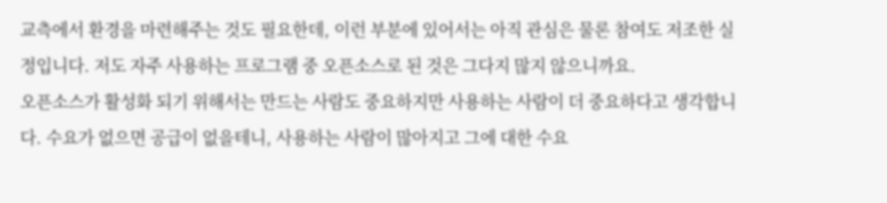교측에서 환경을 마련해주는 것도 필요한데, 이런 부분에 있어서는 아직 관심은 물론 참여도 저조한 실정입니다. 저도 자주 사용하는 프로그램 중 오픈소스로 된 것은 그다지 많지 않으니까요.
오픈소스가 활성화 되기 위해서는 만드는 사람도 중요하지만 사용하는 사람이 더 중요하다고 생각합니다. 수요가 없으면 공급이 없을테니, 사용하는 사람이 많아지고 그에 대한 수요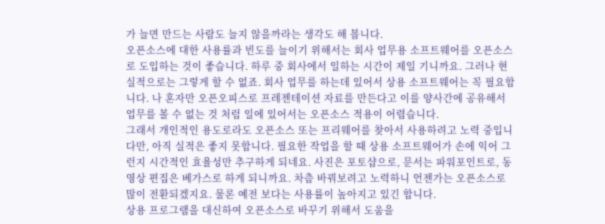가 늘면 만드는 사람도 늘지 않을까라는 생각도 해 봅니다.
오픈소스에 대한 사용률과 빈도를 늘이기 위해서는 회사 업무용 소프트웨어를 오픈소스로 도입하는 것이 좋습니다. 하루 중 회사에서 일하는 시간이 제일 기니까요. 그러나 현실적으로는 그렇게 할 수 없죠. 회사 업무를 하는데 있어서 상용 소프트웨어는 꼭 필요합니다. 나 혼자만 오픈오피스로 프레젠테이션 자료를 만든다고 이를 양사간에 공유해서 업무를 볼 수 없는 것 처럼 일에 있어서는 오픈소스 적용이 어렵습니다.
그래서 개인적인 용도로라도 오픈소스 또는 프리웨어를 찾아서 사용하려고 노력 중입니다만, 아직 실적은 좋지 못합니다. 필요한 작업을 할 때 상용 소프트웨어가 손에 익어 그런지 시간적인 효율성만 추구하게 되네요. 사진은 포토샵으로, 문서는 파워포인트로, 동영상 편집은 베가스로 하게 되니까요. 차츰 바꿔보려고 노력하니 언젠가는 오픈소스로 많이 전환되겠지요. 물론 예전 보다는 사용률이 높아지고 있긴 합니다.
상용 프로그램을 대신하여 오픈소스로 바꾸기 위해서 도움을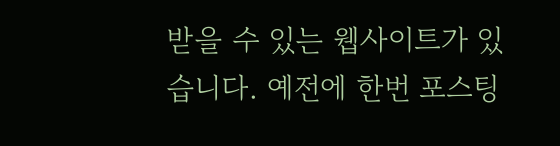받을 수 있는 웹사이트가 있습니다. 예전에 한번 포스팅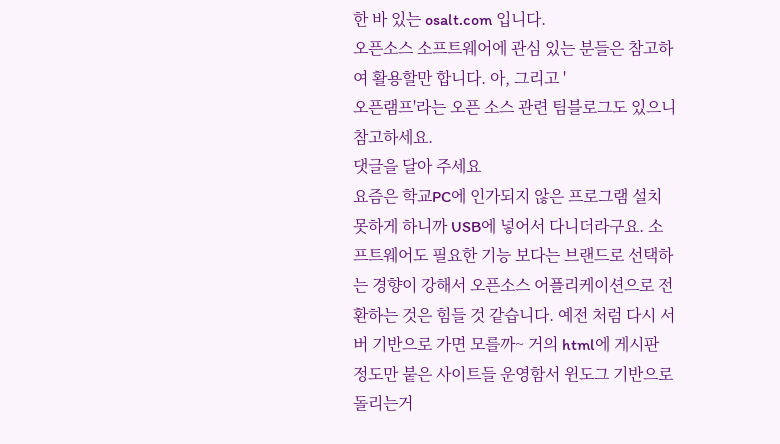한 바 있는 osalt.com 입니다.
오픈소스 소프트웨어에 관심 있는 분들은 참고하여 활용할만 합니다. 아, 그리고 '
오픈램프'라는 오픈 소스 관련 팀블로그도 있으니 참고하세요.
댓글을 달아 주세요
요즘은 학교PC에 인가되지 않은 프로그램 설치 못하게 하니까 USB에 넣어서 다니더라구요. 소프트웨어도 필요한 기능 보다는 브랜드로 선택하는 경향이 강해서 오픈소스 어플리케이션으로 전환하는 것은 힘들 것 같습니다. 예전 처럼 다시 서버 기반으로 가면 모를까~ 거의 html에 게시판 정도만 붙은 사이트들 운영함서 윈도그 기반으로 돌리는거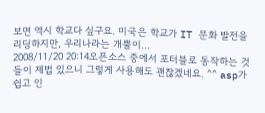보면 역시 학교다 싶구요. 미국은 학교가 IT 문화 발전을 리딩하지만, 우리나라는 개뿔이...
2008/11/20 20:14오픈소스 중에서 포터블로 동작하는 것들이 제법 있으니 그렇게 사용해도 괜찮겠네요. ^^ asp가 쉽고 인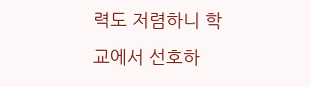력도 저렴하니 학교에서 선호하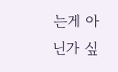는게 아닌가 싶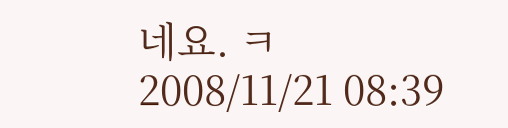네요. ㅋ
2008/11/21 08:39